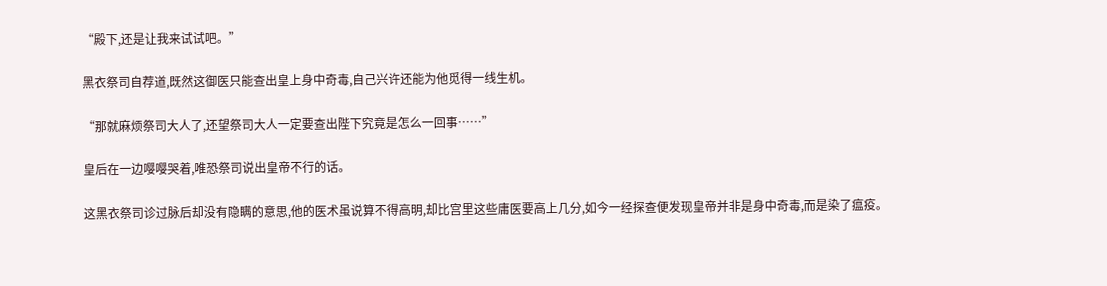“殿下,还是让我来试试吧。”

黑衣祭司自荐道,既然这御医只能查出皇上身中奇毒,自己兴许还能为他觅得一线生机。

“那就麻烦祭司大人了,还望祭司大人一定要查出陛下究竟是怎么一回事……”

皇后在一边嘤嘤哭着,唯恐祭司说出皇帝不行的话。

这黑衣祭司诊过脉后却没有隐瞒的意思,他的医术虽说算不得高明,却比宫里这些庸医要高上几分,如今一经探查便发现皇帝并非是身中奇毒,而是染了瘟疫。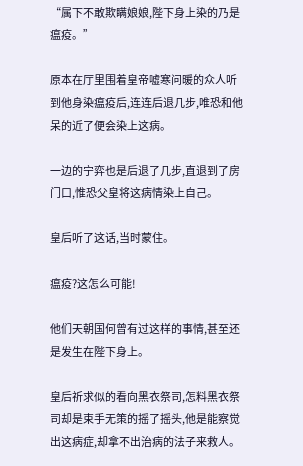“属下不敢欺瞒娘娘,陛下身上染的乃是瘟疫。”

原本在厅里围着皇帝嘘寒问暖的众人听到他身染瘟疫后,连连后退几步,唯恐和他呆的近了便会染上这病。

一边的宁弈也是后退了几步,直退到了房门口,惟恐父皇将这病情染上自己。

皇后听了这话,当时蒙住。

瘟疫?这怎么可能!

他们天朝国何曾有过这样的事情,甚至还是发生在陛下身上。

皇后祈求似的看向黑衣祭司,怎料黑衣祭司却是束手无策的摇了摇头,他是能察觉出这病症,却拿不出治病的法子来救人。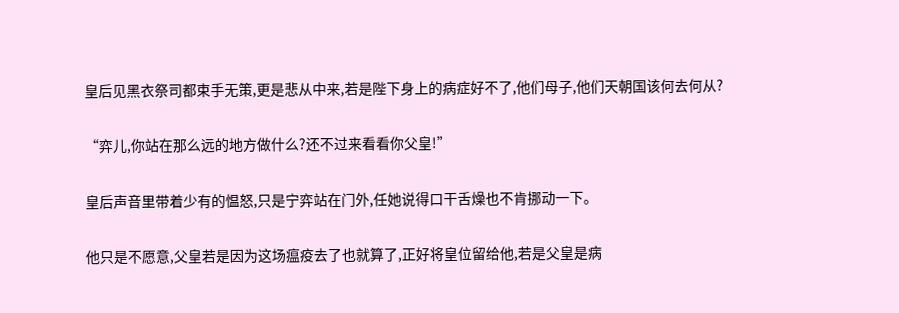皇后见黑衣祭司都束手无策,更是悲从中来,若是陛下身上的病症好不了,他们母子,他们天朝国该何去何从?

“弈儿,你站在那么远的地方做什么?还不过来看看你父皇!”

皇后声音里带着少有的愠怒,只是宁弈站在门外,任她说得口干舌燥也不肯挪动一下。

他只是不愿意,父皇若是因为这场瘟疫去了也就算了,正好将皇位留给他,若是父皇是病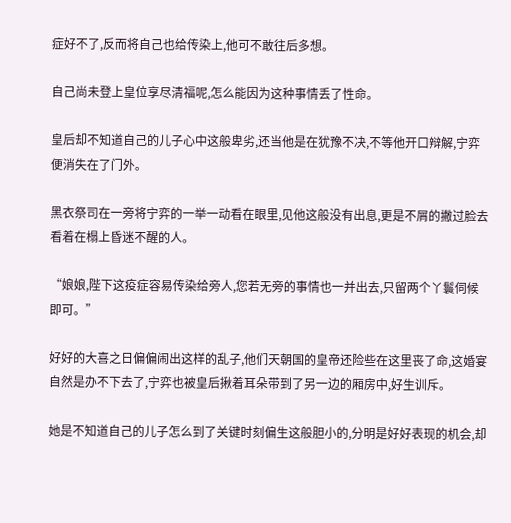症好不了,反而将自己也给传染上,他可不敢往后多想。

自己尚未登上皇位享尽清福呢,怎么能因为这种事情丢了性命。

皇后却不知道自己的儿子心中这般卑劣,还当他是在犹豫不决,不等他开口辩解,宁弈便消失在了门外。

黑衣祭司在一旁将宁弈的一举一动看在眼里,见他这般没有出息,更是不屑的撇过脸去看着在榻上昏迷不醒的人。

“娘娘,陛下这疫症容易传染给旁人,您若无旁的事情也一并出去,只留两个丫鬟伺候即可。”

好好的大喜之日偏偏闹出这样的乱子,他们天朝国的皇帝还险些在这里丧了命,这婚宴自然是办不下去了,宁弈也被皇后揪着耳朵带到了另一边的厢房中,好生训斥。

她是不知道自己的儿子怎么到了关键时刻偏生这般胆小的,分明是好好表现的机会,却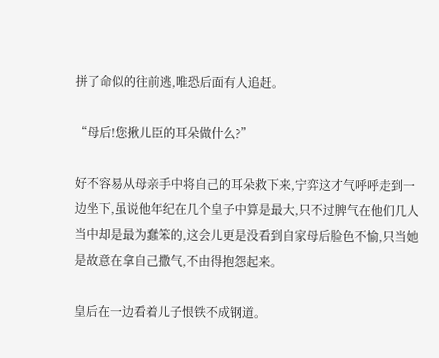拼了命似的往前逃,唯恐后面有人追赶。

“母后!您揪儿臣的耳朵做什么?”

好不容易从母亲手中将自己的耳朵救下来,宁弈这才气呼呼走到一边坐下,虽说他年纪在几个皇子中算是最大,只不过脾气在他们几人当中却是最为蠢笨的,这会儿更是没看到自家母后脸色不愉,只当她是故意在拿自己撒气,不由得抱怨起来。

皇后在一边看着儿子恨铁不成钢道。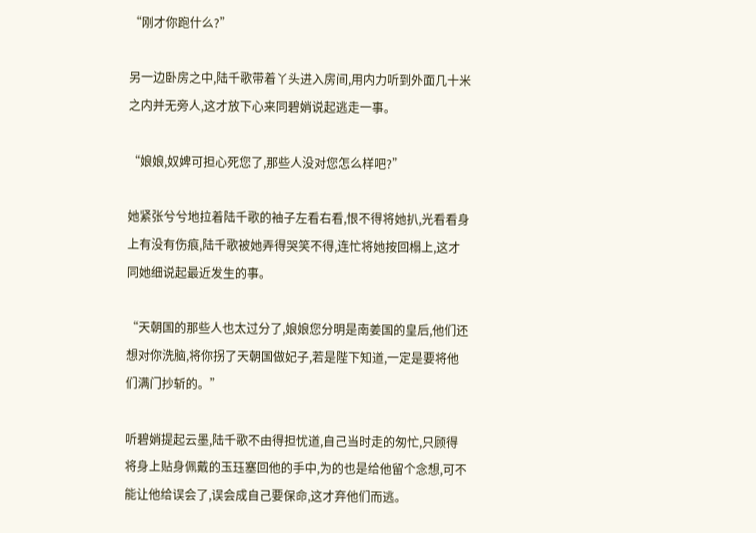“刚才你跑什么?”

另一边卧房之中,陆千歌带着丫头进入房间,用内力听到外面几十米之内并无旁人,这才放下心来同碧娋说起逃走一事。

“娘娘,奴婢可担心死您了,那些人没对您怎么样吧?”

她紧张兮兮地拉着陆千歌的袖子左看右看,恨不得将她扒,光看看身上有没有伤痕,陆千歌被她弄得哭笑不得,连忙将她按回榻上,这才同她细说起最近发生的事。

“天朝国的那些人也太过分了,娘娘您分明是南姜国的皇后,他们还想对你洗脑,将你拐了天朝国做妃子,若是陛下知道,一定是要将他们满门抄斩的。”

听碧娋提起云墨,陆千歌不由得担忧道,自己当时走的匆忙,只顾得将身上贴身佩戴的玉珏塞回他的手中,为的也是给他留个念想,可不能让他给误会了,误会成自己要保命,这才弃他们而逃。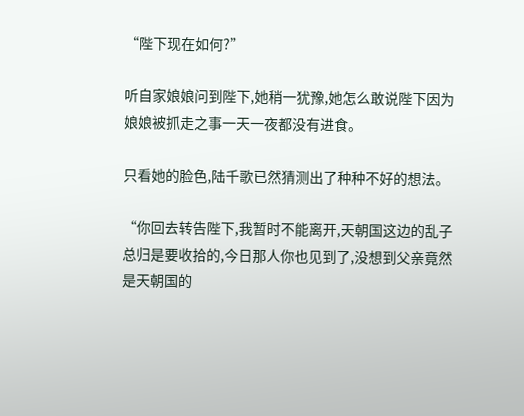“陛下现在如何?”

听自家娘娘问到陛下,她稍一犹豫,她怎么敢说陛下因为娘娘被抓走之事一天一夜都没有进食。

只看她的脸色,陆千歌已然猜测出了种种不好的想法。

“你回去转告陛下,我暂时不能离开,天朝国这边的乱子总归是要收拾的,今日那人你也见到了,没想到父亲竟然是天朝国的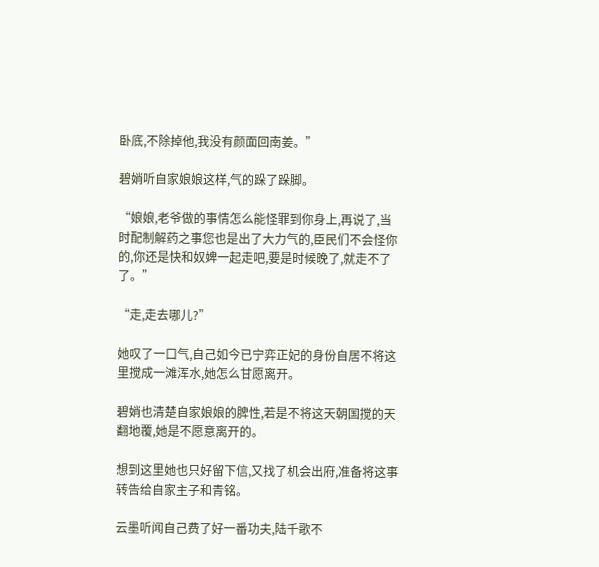卧底,不除掉他,我没有颜面回南姜。”

碧娋听自家娘娘这样,气的跺了跺脚。

“娘娘,老爷做的事情怎么能怪罪到你身上,再说了,当时配制解药之事您也是出了大力气的,臣民们不会怪你的,你还是快和奴婢一起走吧,要是时候晚了,就走不了了。”

“走,走去哪儿?”

她叹了一口气,自己如今已宁弈正妃的身份自居不将这里搅成一滩浑水,她怎么甘愿离开。

碧娋也清楚自家娘娘的脾性,若是不将这天朝国搅的天翻地覆,她是不愿意离开的。

想到这里她也只好留下信,又找了机会出府,准备将这事转告给自家主子和青铭。

云墨听闻自己费了好一番功夫,陆千歌不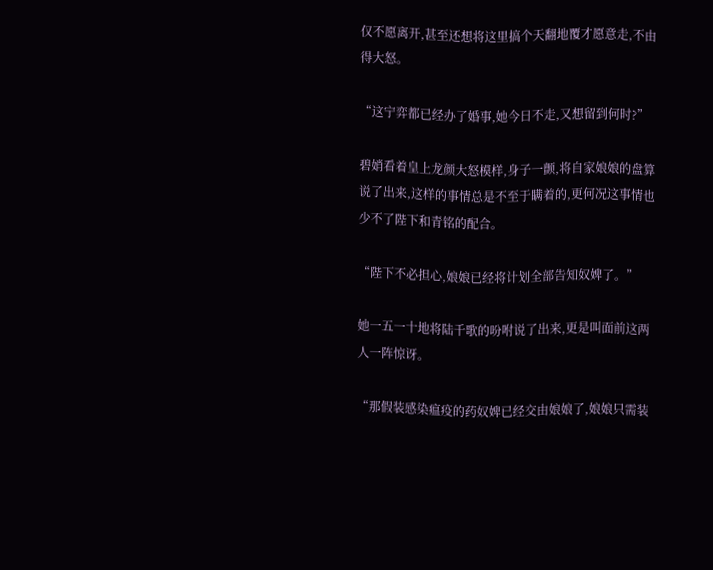仅不愿离开,甚至还想将这里搞个天翻地覆才愿意走,不由得大怒。

“这宁弈都已经办了婚事,她今日不走,又想留到何时?”

碧娋看着皇上龙颜大怒模样,身子一颤,将自家娘娘的盘算说了出来,这样的事情总是不至于瞒着的,更何况这事情也少不了陛下和青铭的配合。

“陛下不必担心,娘娘已经将计划全部告知奴婢了。”

她一五一十地将陆千歌的吩咐说了出来,更是叫面前这两人一阵惊讶。

“那假装感染瘟疫的药奴婢已经交由娘娘了,娘娘只需装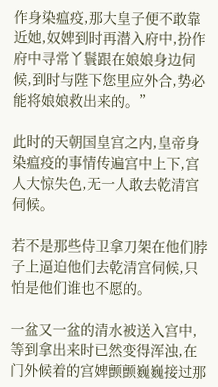作身染瘟疫,那大皇子便不敢靠近她,奴婢到时再潜入府中,扮作府中寻常丫鬟跟在娘娘身边伺候,到时与陛下您里应外合,势必能将娘娘救出来的。”

此时的天朝国皇宫之内,皇帝身染瘟疫的事情传遍宫中上下,宫人大惊失色,无一人敢去乾清宫伺候。

若不是那些侍卫拿刀架在他们脖子上逼迫他们去乾清宫伺候,只怕是他们谁也不愿的。

一盆又一盆的清水被送入宫中,等到拿出来时已然变得浑浊,在门外候着的宫婢颤颤巍巍接过那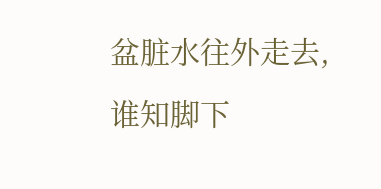盆脏水往外走去,谁知脚下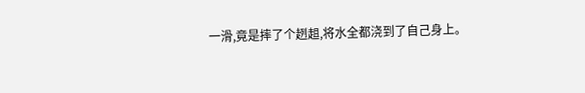一滑,竟是摔了个趔趄,将水全都浇到了自己身上。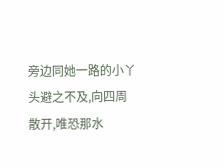旁边同她一路的小丫头避之不及,向四周散开,唯恐那水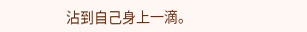沾到自己身上一滴。